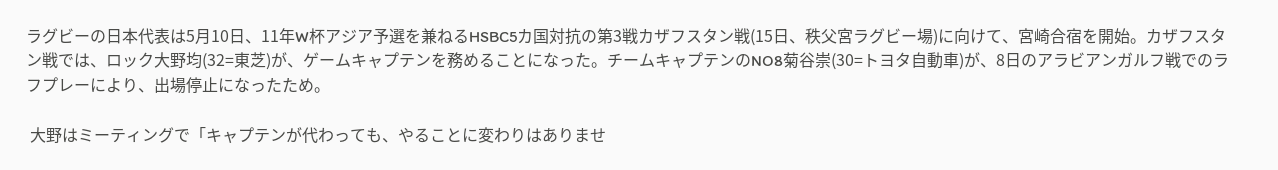ラグビーの日本代表は5月10日、11年W杯アジア予選を兼ねるHSBC5カ国対抗の第3戦カザフスタン戦(15日、秩父宮ラグビー場)に向けて、宮崎合宿を開始。カザフスタン戦では、ロック大野均(32=東芝)が、ゲームキャプテンを務めることになった。チームキャプテンのNO8菊谷崇(30=トヨタ自動車)が、8日のアラビアンガルフ戦でのラフプレーにより、出場停止になったため。

 大野はミーティングで「キャプテンが代わっても、やることに変わりはありませ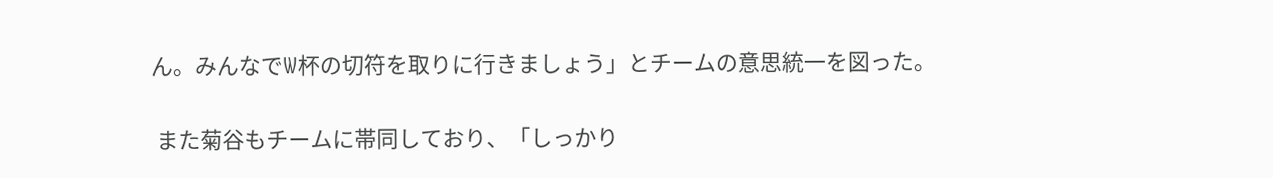ん。みんなでW杯の切符を取りに行きましょう」とチームの意思統一を図った。

 また菊谷もチームに帯同しており、「しっかり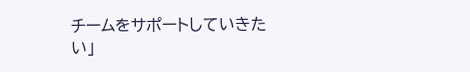チームをサポートしていきたい」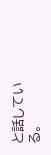と話している。